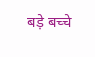बड़े बच्चे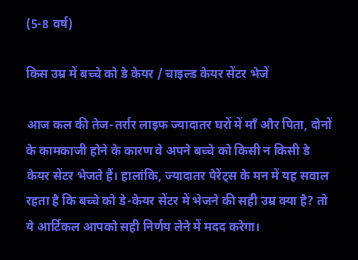(5-8 वर्ष)

किस उम्र में बच्चे को डे केयर / चाइल्ड केयर सेंटर भेजें

आज कल की तेज-तर्रार लाइफ ज्यादातर घरों में माँ और पिता, दोनों के कामकाजी होने के कारण वे अपने बच्चे को किसी न किसी डे केयर सेंटर भेजते हैं। हालांकि, ज्यादातर पेरेंट्स के मन में यह सवाल रहता है कि बच्चे को डे-केयर सेंटर में भेजने की सही उम्र क्या है? तो ये आर्टिकल आपको सही निर्णय लेने में मदद करेगा।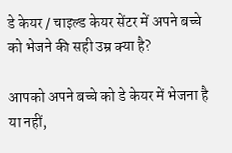डे केयर / चाइल्ड केयर सेंटर में अपने बच्चे को भेजने की सही उम्र क्या है?

आपको अपने बच्चे को डे केयर में भेजना है या नहीं,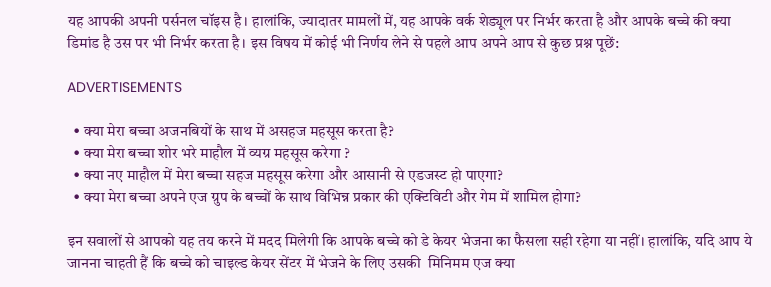यह आपकी अपनी पर्सनल चॉइस है। हालांकि, ज्यादातर मामलों में, यह आपके वर्क शेड्यूल पर निर्भर करता है और आपके बच्चे की क्या डिमांड है उस पर भी निर्भर करता है। इस विषय में कोई भी निर्णय लेने से पहले आप अपने आप से कुछ प्रश्न पूछें:

ADVERTISEMENTS

  • क्या मेरा बच्चा अजनबियों के साथ में असहज महसूस करता है?
  • क्या मेरा बच्चा शोर भरे माहौल में व्यग्र महसूस करेगा ?
  • क्या नए माहौल में मेरा बच्चा सहज महसूस करेगा और आसानी से एडजस्ट हो पाएगा?
  • क्या मेरा बच्चा अपने एज ग्रुप के बच्चों के साथ विभिन्न प्रकार की एक्टिविटी और गेम में शामिल होगा?

इन सवालों से आपको यह तय करने में मदद मिलेगी कि आपके बच्चे को डे केयर भेजना का फैसला सही रहेगा या नहीं। हालांकि, यदि आप ये जानना चाहती हैं कि बच्चे को चाइल्ड केयर सेंटर में भेजने के लिए उसकी  मिनिमम एज क्या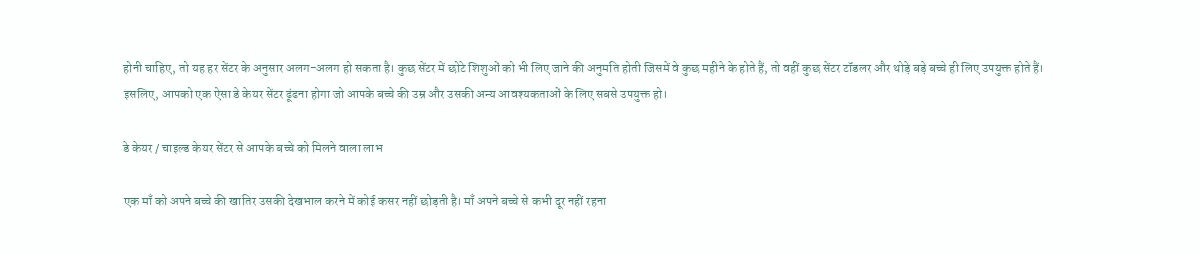होनी चाहिए, तो यह हर सेंटर के अनुसार अलग-अलग हो सकता है। कुछ सेंटर में छोटे शिशुओं को भी लिए जाने की अनुमति होती जिसमें वे कुछ महीने के होते हैं, तो वहीं कुछ सेंटर टॉडलर और थोड़े बड़े बच्चे ही लिए उपयुक्त होते हैं। इसलिए, आपको एक ऐसा डे केयर सेंटर ढूंढना होगा जो आपके बच्चे की उम्र और उसकी अन्य आवश्यकताओं के लिए सबसे उपयुक्त हो।

डे केयर / चाइल्ड केयर सेंटर से आपके बच्चे को मिलने वाला लाभ

एक माँ को अपने बच्चे की खातिर उसकी देखभाल करने में कोई कसर नहीं छोड़ती है। माँ अपने बच्चे से कभी दूर नहीं रहना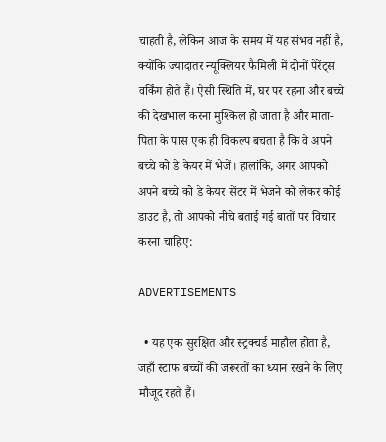चाहती है, लेकिन आज के समय में यह संभव नहीं है, क्योंकि ज्यादातर न्यूक्लियर फैमिली में दोनों पेरेंट्स वर्किंग होते हैं। ऐसी स्थिति में, घर पर रहना और बच्चे की देखभाल करना मुश्किल हो जाता है और माता-पिता के पास एक ही विकल्प बचता है कि वे अपने बच्चे को डे केयर में भेजें। हालांकि, अगर आपको अपने बच्चे को डे केयर सेंटर में भेजने को लेकर कोई डाउट है, तो आपको नीचे बताई गई बातों पर विचार करना चाहिए:

ADVERTISEMENTS

  • यह एक सुरक्षित और स्ट्रक्चर्ड माहौल होता है, जहाँ स्टाफ बच्चों की जरूरतों का ध्यान रखने के लिए मौजूद रहते हैं।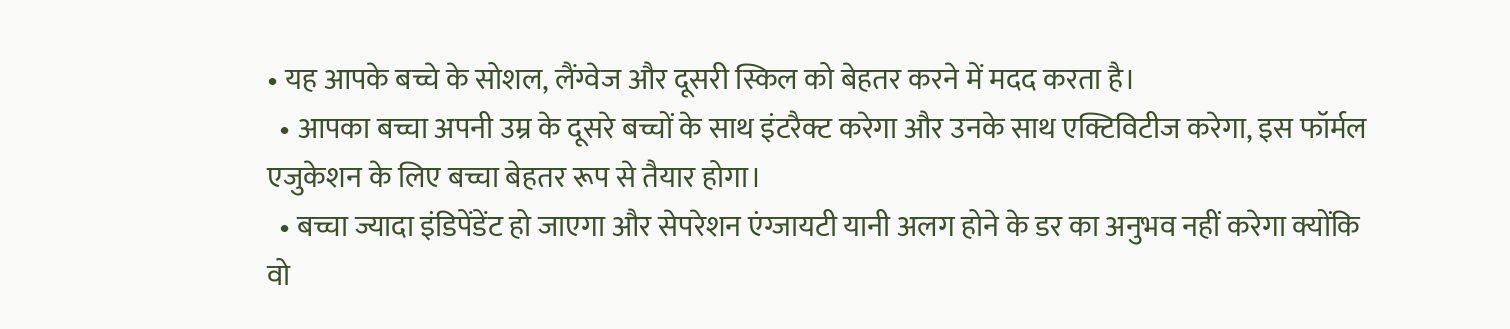• यह आपके बच्चे के सोशल, लैंग्वेज और दूसरी स्किल को बेहतर करने में मदद करता है।
  • आपका बच्चा अपनी उम्र के दूसरे बच्चों के साथ इंटरैक्ट करेगा और उनके साथ एक्टिविटीज करेगा, इस फॉर्मल एजुकेशन के लिए बच्चा बेहतर रूप से तैयार होगा।
  • बच्चा ज्यादा इंडिपेंडेंट हो जाएगा और सेपरेशन एंग्जायटी यानी अलग होने के डर का अनुभव नहीं करेगा क्योंकि वो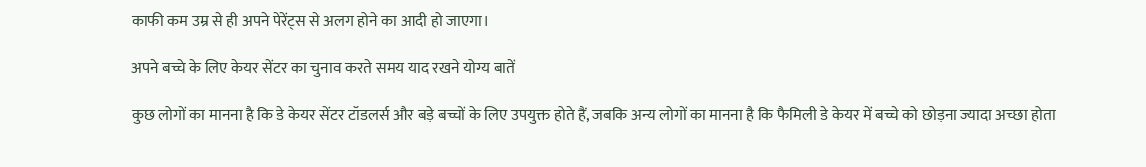काफी कम उम्र से ही अपने पेरेंट्स से अलग होने का आदी हो जाएगा।

अपने बच्चे के लिए केयर सेंटर का चुनाव करते समय याद रखने योग्य बातें

कुछ लोगों का मानना है कि डे केयर सेंटर टॉडलर्स और बड़े बच्चों के लिए उपयुक्त होते हैं, जबकि अन्य लोगों का मानना है कि फैमिली डे केयर में बच्चे को छोड़ना ज्यादा अच्छा होता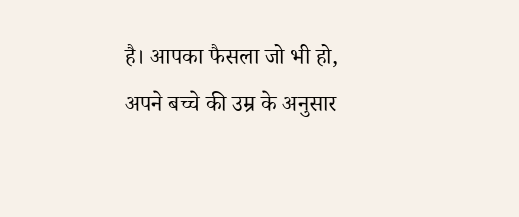है। आपका फैसला जो भी हो, अपने बच्चे की उम्र के अनुसार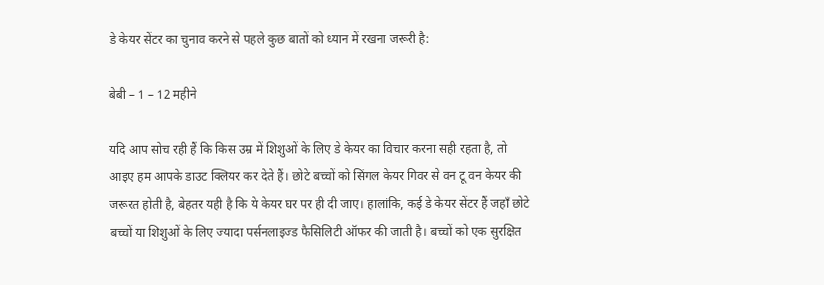डे केयर सेंटर का चुनाव करने से पहले कुछ बातों को ध्यान में रखना जरूरी है:

बेबी – 1 – 12 महीने

यदि आप सोच रही हैं कि किस उम्र में शिशुओं के लिए डे केयर का विचार करना सही रहता है, तो आइए हम आपके डाउट क्लियर कर देते हैं। छोटे बच्चों को सिंगल केयर गिवर से वन टू वन केयर की जरूरत होती है, बेहतर यही है कि ये केयर घर पर ही दी जाए। हालांकि, कई डे केयर सेंटर हैं जहाँ छोटे बच्चों या शिशुओं के लिए ज्यादा पर्सनलाइज्ड फैसिलिटी ऑफर की जाती है। बच्चों को एक सुरक्षित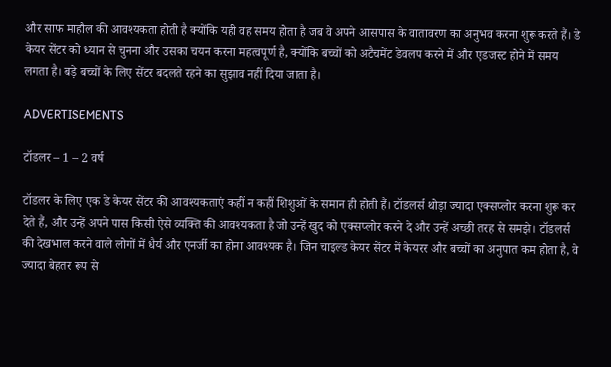और साफ माहौल की आवश्यकता होती है क्योंकि यही वह समय होता है जब वे अपने आसपास के वातावरण का अनुभव करना शुरू करते हैं। डे केयर सेंटर को ध्यान से चुनना और उसका चयन करना महत्वपूर्ण है, क्योंकि बच्चों को अटैचमेंट डेवलप करने में और एडजस्ट होने में समय लगता है। बड़े बच्चों के लिए सेंटर बदलते रहने का सुझाव नहीं दिया जाता है।

ADVERTISEMENTS

टॉडलर – 1 – 2 वर्ष

टॉडलर के लिए एक डे केयर सेंटर की आवश्यकताएं कहीं न कहीं शिशुओं के समान ही होती हैं। टॉडलर्स थोड़ा ज्यादा एक्सप्लोर करना शुरू कर देते हैं, और उन्हें अपने पास किसी ऐसे व्यक्ति की आवश्यकता है जो उन्हें खुद को एक्सप्लोर करने दे और उन्हें अच्छी तरह से समझे। टॉडलर्स की देखभाल करने वाले लोगों में धैर्य और एनर्जी का होना आवश्यक है। जिन चाइल्ड केयर सेंटर में केयरर और बच्चों का अनुपात कम होता है, वे ज्यादा बेहतर रूप से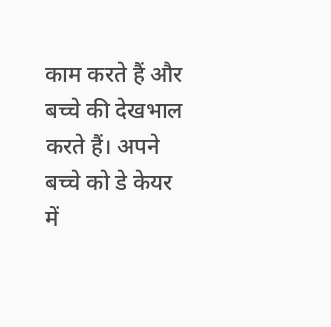काम करते हैं और बच्चे की देखभाल करते हैं। अपने बच्चे को डे केयर में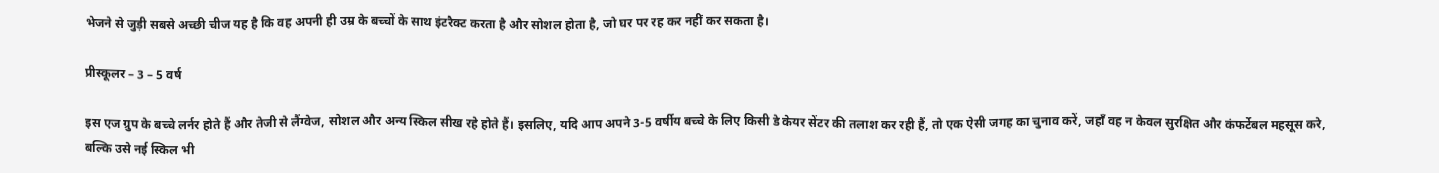भेजने से जुड़ी सबसे अच्छी चीज यह है कि वह अपनी ही उम्र के बच्चों के साथ इंटरैक्ट करता है और सोशल होता है, जो घर पर रह कर नहीं कर सकता है।

प्रीस्कूलर – 3 – 5 वर्ष

इस एज ग्रुप के बच्चे लर्नर होते हैं और तेजी से लैंग्वेज, सोशल और अन्य स्किल सीख रहे होते हैं। इसलिए, यदि आप अपने 3-5 वर्षीय बच्चे के लिए किसी डे केयर सेंटर की तलाश कर रही हैं, तो एक ऐसी जगह का चुनाव करें, जहाँ वह न केवल सुरक्षित और कंफर्टेबल महसूस करे, बल्कि उसे नई स्किल भी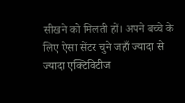सीखने को मिलती हों। अपने बच्चे के लिए ऐसा सेंटर चुने जहाँ ज्यादा से ज्यादा एक्टिविटीज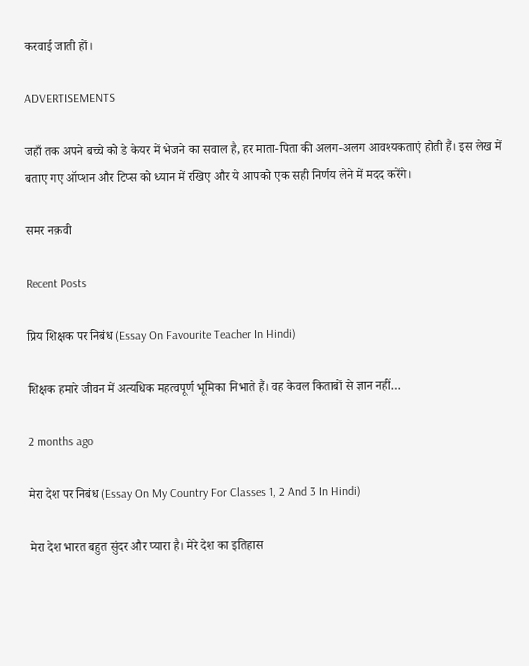करवाई जाती हों।

ADVERTISEMENTS

जहाँ तक अपने बच्चे को डे केयर में भेजने का सवाल है, हर माता-पिता की अलग-अलग आवश्यकताएं होती हैं। इस लेख में बताए गए ऑप्शन और टिप्स को ध्यान में रखिए और ये आपको एक सही निर्णय लेने में मदद करेंगे।

समर नक़वी

Recent Posts

प्रिय शिक्षक पर निबंध (Essay On Favourite Teacher In Hindi)

शिक्षक हमारे जीवन में अत्यधिक महत्वपूर्ण भूमिका निभाते हैं। वह केवल किताबों से ज्ञान नहीं…

2 months ago

मेरा देश पर निबंध (Essay On My Country For Classes 1, 2 And 3 In Hindi)

मेरा देश भारत बहुत सुंदर और प्यारा है। मेरे देश का इतिहास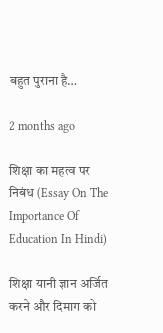बहुत पुराना है…

2 months ago

शिक्षा का महत्व पर निबंध (Essay On The Importance Of Education In Hindi)

शिक्षा यानी ज्ञान अर्जित करने और दिमाग को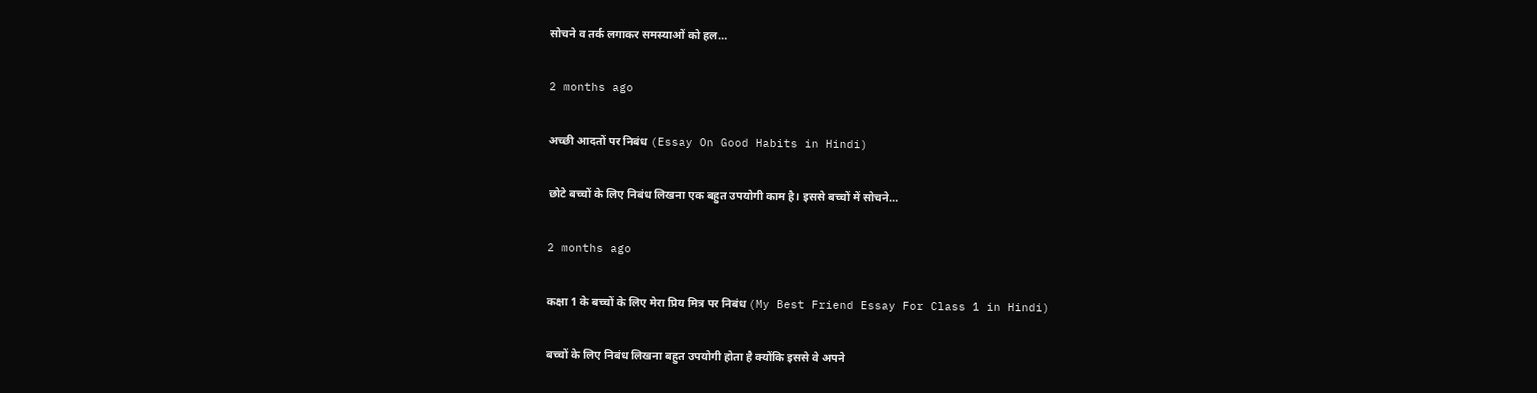सोचने व तर्क लगाकर समस्याओं को हल…

2 months ago

अच्छी आदतों पर निबंध (Essay On Good Habits in Hindi)

छोटे बच्चों के लिए निबंध लिखना एक बहुत उपयोगी काम है। इससे बच्चों में सोचने…

2 months ago

कक्षा 1 के बच्चों के लिए मेरा प्रिय मित्र पर निबंध (My Best Friend Essay For Class 1 in Hindi)

बच्चों के लिए निबंध लिखना बहुत उपयोगी होता है क्योंकि इससे वे अपने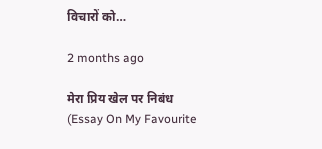विचारों को…

2 months ago

मेरा प्रिय खेल पर निबंध (Essay On My Favourite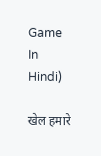Game In Hindi)

खेल हमारे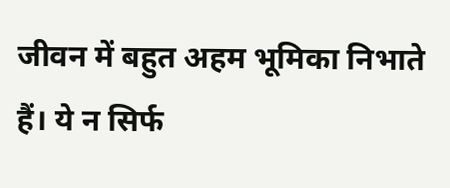जीवन में बहुत अहम भूमिका निभाते हैं। ये न सिर्फ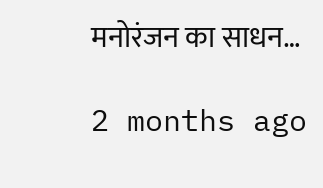मनोरंजन का साधन…

2 months ago